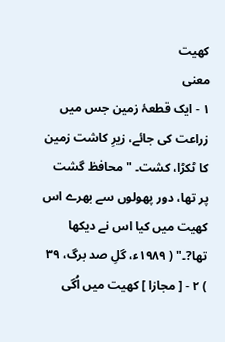کھیت
معنی
١ - ایک قطعۂ زمین جس میں زراعت کی جائے، زیرِ کاشت زمین کا ٹکڑا، کشت۔ "محافظ گشت پر تھا، دور پھولوں سے بھرے اس کھیت میں کیا اس نے دیکھا تھا?۔" ( ١٩٨٩ء، گلِ صد برگ، ٣٩ ) ٢ - [ مجازا ] کھیت میں اُگی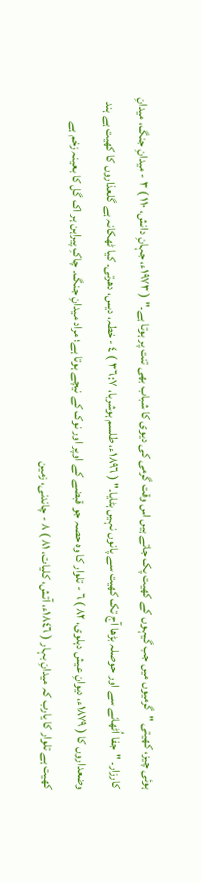ہوئی چیز، کھیتی "گرمیوں میں جب گیہوں کے کھیت پک جاتے ہیں اس وقت گرمی کی دیوی کا شباب بھی تنت پر ہوتا ہے۔" ( ١٩٧٣ء، جہانِ دانش، ١١٠ ) ٣ - میدانِ جنگ، میدانِ کارزار۔ "جفا اُٹھانے سے اور حوصلہ بڑھا آج تک کھیت سے پانوں نہیں ہٹایا۔" ( ١٨٩٦ء، طلسم ہوشربا، ٣٦:٧ ) ٤ - خطہ، دیس، دھرتی۔ کیا ٹھکانہ ہے گلعذاروں کا کھیت ہے ہند وضعداروں کا ( ١٨٧٩ء، دیوانِ عیش دہلوی، ٨٢ ) ٦ - تلوار کا وہ حصہ جو قبضے کے اوپر اور نوک کے نیچے ہوتا ہے؛ مراد میدانِ جنگ۔ چاکِ پیراہن ہر اک گل کا بعینہ زخم ہے کھیت ہے تلوار کا یارب کہ میدانِ بہار ( ١٨٤٦ء، آتش، کلیات، ٨١ ) ٨ - چاندنی، زمین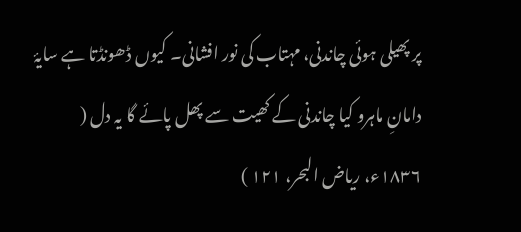پر پھیلی ہوئی چاندنی، مہتاب کی نور افشانی۔ کیوں ڈھونڈتا ہے سایۂ دامانِ ماہرو کیا چاندنی کے کھیت سے پھل پائے گا یہ دل ( ١٨٣٦ء، ریاض البحر، ١٢١ )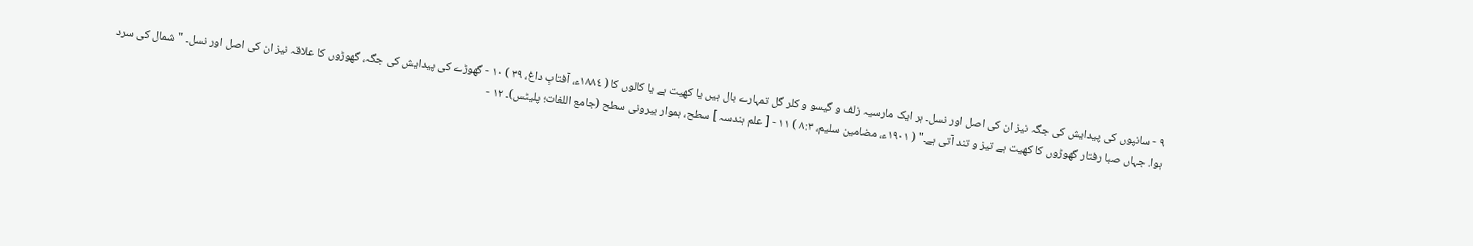٩ - سانپوں کی پیدایش کی جگہ نیز ان کی اصل اور نسل۔ ہر ایک مارسیہ زلف و گیسو و کلر گل تمہارے بال ہیں یا کھیت ہے یا کالوں کا ( ١٨٨٤ء، آفتابِ داغ، ٣٩ ) ١٠ - گھوڑے کی پیدایش کی جگہ، گھوڑوں کا علاقہ نیز ان کی اصل اور نسل۔ "شمال کی سرد ہوا. جہاں صبا رفتار گھوڑوں کا کھیت ہے تیز و تند آتی ہے۔" ( ١٩٠١ء، مضامین سلیم، ٨:٣ ) ١١ - [ علم ہندسہ ] سطح، ہموار بیرونی سطح (جامع اللغات؛ پلیٹس)۔ ١٢ -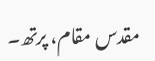مقدس مقام، پرتھ۔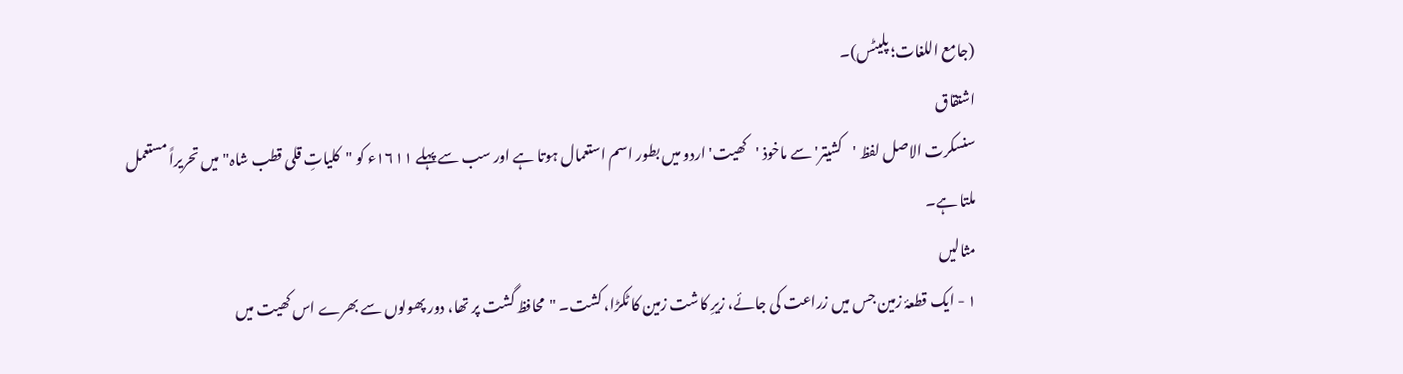(جامع اللغات؛ پلیٹس)۔
اشتقاق
سنسکرت الاصل لفظ 'کشیتر' سے ماخوذ 'کھیت' اردو میں بطور اسم استعمال ہوتا ہے اور سب سے پہلے ١٦١١ء کو "کلیاتِ قلی قطب شاہ" میں تحریراً مستعمل ملتا ہے۔
مثالیں
١ - ایک قطعۂ زمین جس میں زراعت کی جائے، زیرِ کاشت زمین کا ٹکڑا، کشت۔ "محافظ گشت پر تھا، دور پھولوں سے بھرے اس کھیت میں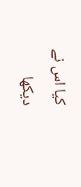کیا اس نے دیکھا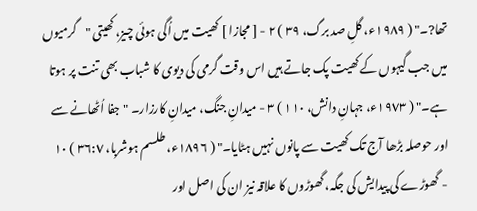تھا?۔" ( ١٩٨٩ء، گلِ صد برگ، ٣٩ ) ٢ - [ مجازا ] کھیت میں اُگی ہوئی چیز، کھیتی "گرمیوں میں جب گیہوں کے کھیت پک جاتے ہیں اس وقت گرمی کی دیوی کا شباب بھی تنت پر ہوتا ہے۔" ( ١٩٧٣ء، جہانِ دانش، ١١٠ ) ٣ - میدانِ جنگ، میدانِ کارزار۔ "جفا اُٹھانے سے اور حوصلہ بڑھا آج تک کھیت سے پانوں نہیں ہٹایا۔" ( ١٨٩٦ء، طلسم ہوشربا، ٣٦:٧ ) ١٠ - گھوڑے کی پیدایش کی جگہ، گھوڑوں کا علاقہ نیز ان کی اصل اور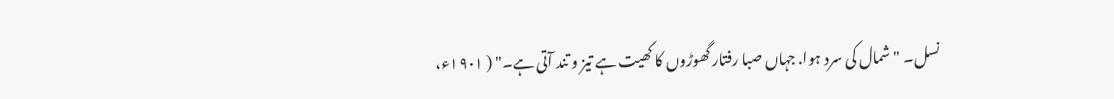نسل۔ "شمال کی سرد ہوا. جہاں صبا رفتار گھوڑوں کا کھیت ہے تیز و تند آتی ہے۔" ( ١٩٠١ء،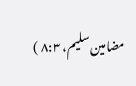مضامین سلیم، ٨:٣ )